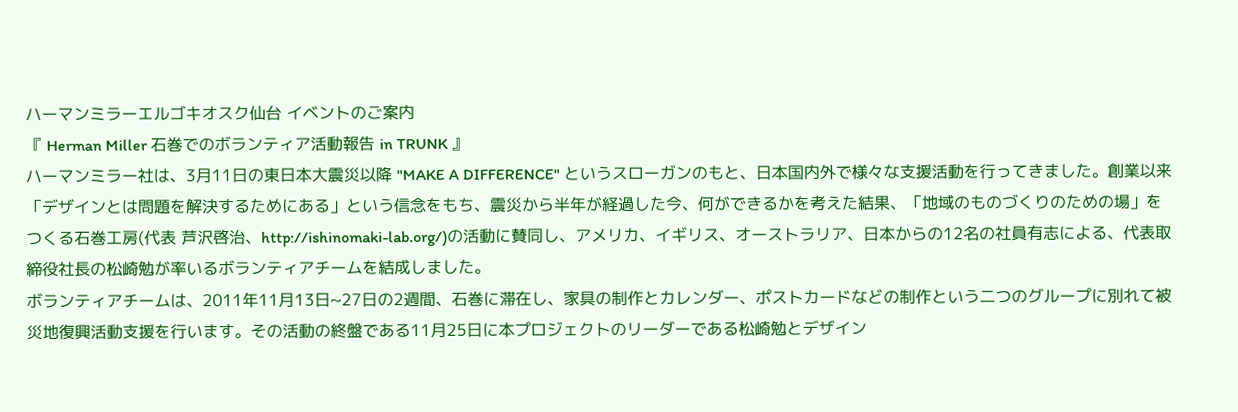ハーマンミラーエルゴキオスク仙台 イベントのご案内
『 Herman Miller 石巻でのボランティア活動報告 in TRUNK 』
ハーマンミラー社は、3月11日の東日本大震災以降 "MAKE A DIFFERENCE" というスローガンのもと、日本国内外で様々な支援活動を行ってきました。創業以来「デザインとは問題を解決するためにある」という信念をもち、震災から半年が経過した今、何ができるかを考えた結果、「地域のものづくりのための場」をつくる石巻工房(代表 芦沢啓治、http://ishinomaki-lab.org/)の活動に賛同し、アメリカ、イギリス、オーストラリア、日本からの12名の社員有志による、代表取締役社長の松崎勉が率いるボランティアチームを結成しました。
ボランティアチームは、2011年11月13日~27日の2週間、石巻に滞在し、家具の制作とカレンダー、ポストカードなどの制作という二つのグループに別れて被災地復興活動支援を行います。その活動の終盤である11月25日に本プロジェクトのリーダーである松崎勉とデザイン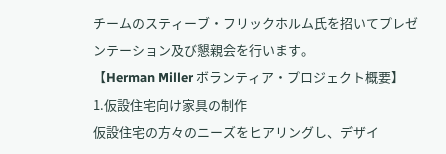チームのスティーブ・フリックホルム氏を招いてプレゼンテーション及び懇親会を行います。
【Herman Miller ボランティア・プロジェクト概要】
1.仮設住宅向け家具の制作
仮設住宅の方々のニーズをヒアリングし、デザイ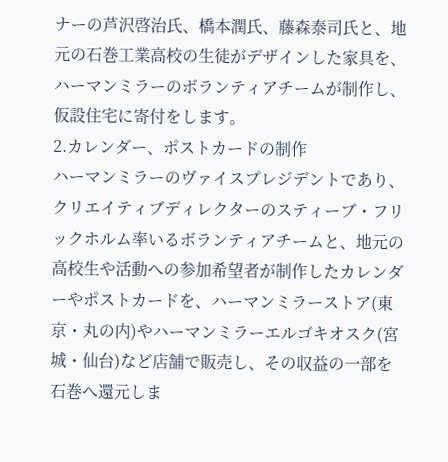ナーの芦沢啓治氏、橋本潤氏、藤森泰司氏と、地元の石巻工業高校の生徒がデザインした家具を、ハーマンミラーのボランティアチームが制作し、仮設住宅に寄付をします。
2.カレンダー、ポストカードの制作
ハーマンミラーのヴァイスプレジデントであり、クリエイティブディレクターのスティーブ・フリックホルム率いるボランティアチームと、地元の高校生や活動への参加希望者が制作したカレンダーやポストカードを、ハーマンミラーストア(東京・丸の内)やハーマンミラーエルゴキオスク(宮城・仙台)など店舗で販売し、その収益の一部を石巻へ還元しま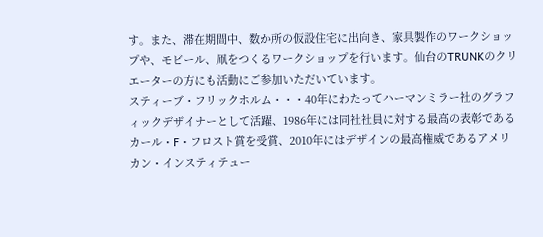す。また、滞在期間中、数か所の仮設住宅に出向き、家具製作のワークショップや、モビール、凧をつくるワークショップを行います。仙台のTRUNKのクリエーターの方にも活動にご参加いただいています。
スティーブ・フリックホルム・・・40年にわたってハーマンミラー社のグラフィックデザイナーとして活躍、1986年には同社社員に対する最高の表彰であるカール・F・フロスト賞を受賞、2010年にはデザインの最高権威であるアメリカン・インスティテュー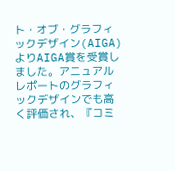ト・オブ・グラフィックデザイン(AIGA)よりAIGA賞を受賞しました。アニュアルレポートのグラフィックデザインでも高く評価され、『コミ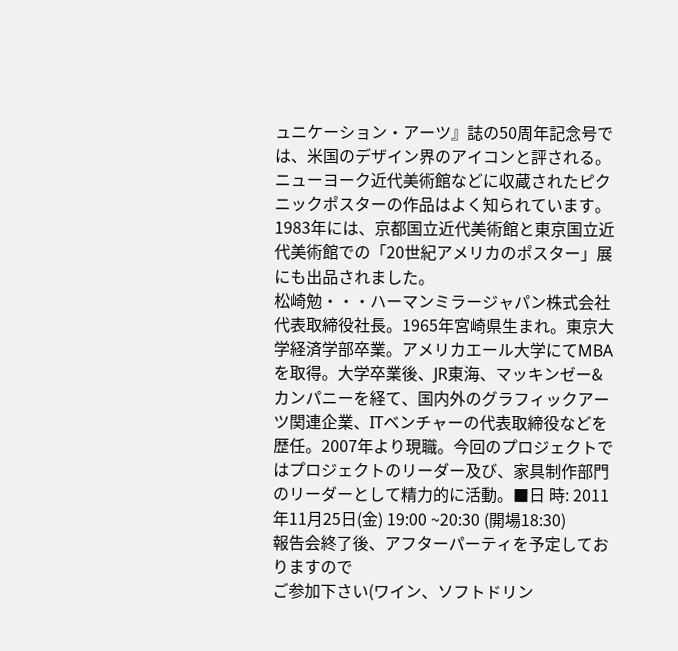ュニケーション・アーツ』誌の50周年記念号では、米国のデザイン界のアイコンと評される。ニューヨーク近代美術館などに収蔵されたピクニックポスターの作品はよく知られています。1983年には、京都国立近代美術館と東京国立近代美術館での「20世紀アメリカのポスター」展にも出品されました。
松崎勉・・・ハーマンミラージャパン株式会社 代表取締役社長。1965年宮崎県生まれ。東京大学経済学部卒業。アメリカエール大学にてMBAを取得。大学卒業後、JR東海、マッキンゼー&カンパニーを経て、国内外のグラフィックアーツ関連企業、ITベンチャーの代表取締役などを歴任。2007年より現職。今回のプロジェクトではプロジェクトのリーダー及び、家具制作部門のリーダーとして精力的に活動。■日 時: 2011年11月25日(金) 19:00 ~20:30 (開場18:30)
報告会終了後、アフターパーティを予定しておりますので
ご参加下さい(ワイン、ソフトドリン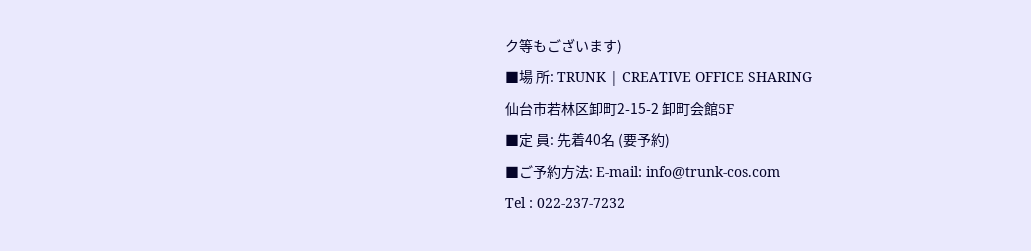ク等もございます)
■場 所: TRUNK | CREATIVE OFFICE SHARING
仙台市若林区卸町2-15-2 卸町会館5F
■定 員: 先着40名 (要予約)
■ご予約方法: E-mail: info@trunk-cos.com
Tel : 022-237-7232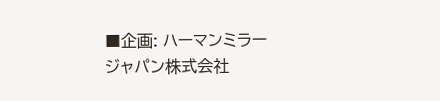■企画: ハーマンミラージャパン株式会社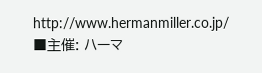http://www.hermanmiller.co.jp/
■主催: ハーマ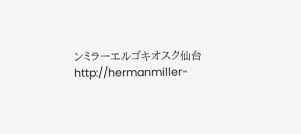ンミラーエルゴキオスク仙台
http://hermanmiller-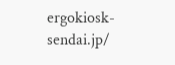ergokiosk-sendai.jp/